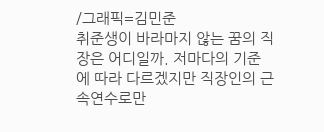/그래픽=김민준
취준생이 바라마지 않는 꿈의 직장은 어디일까. 저마다의 기준에 따라 다르겠지만 직장인의 근속연수로만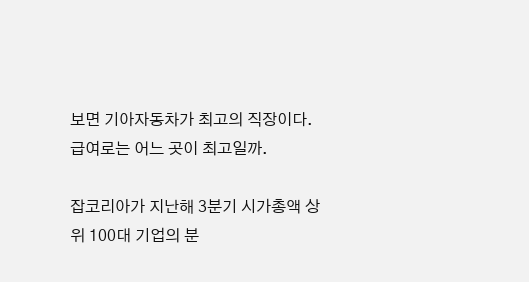보면 기아자동차가 최고의 직장이다. 급여로는 어느 곳이 최고일까.

잡코리아가 지난해 3분기 시가총액 상위 100대 기업의 분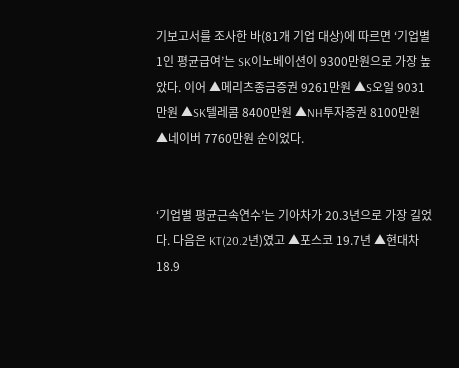기보고서를 조사한 바(81개 기업 대상)에 따르면 ‘기업별 1인 평균급여’는 SK이노베이션이 9300만원으로 가장 높았다. 이어 ▲메리츠종금증권 9261만원 ▲S오일 9031만원 ▲SK텔레콤 8400만원 ▲NH투자증권 8100만원 ▲네이버 7760만원 순이었다.


‘기업별 평균근속연수’는 기아차가 20.3년으로 가장 길었다. 다음은 KT(20.2년)였고 ▲포스코 19.7년 ▲현대차 18.9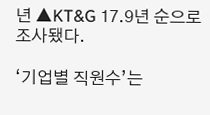년 ▲KT&G 17.9년 순으로 조사됐다.

‘기업별 직원수’는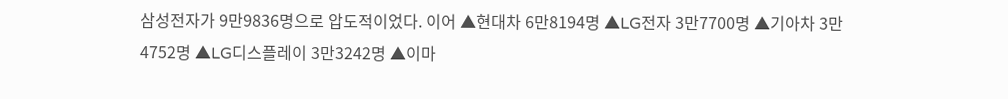삼성전자가 9만9836명으로 압도적이었다. 이어 ▲현대차 6만8194명 ▲LG전자 3만7700명 ▲기아차 3만4752명 ▲LG디스플레이 3만3242명 ▲이마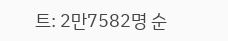트: 2만7582명 순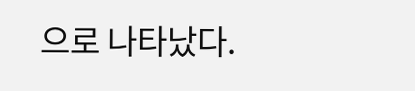으로 나타났다.